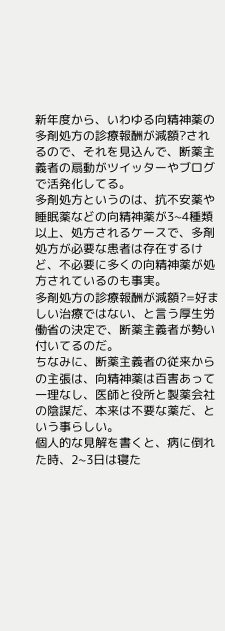新年度から、いわゆる向精神薬の多剤処方の診療報酬が減額?されるので、それを見込んで、断薬主義者の扇動がツイッターやブログで活発化してる。
多剤処方というのは、抗不安薬や睡眠薬などの向精神薬が3~4種類以上、処方されるケースで、多剤処方が必要な患者は存在するけど、不必要に多くの向精神薬が処方されているのも事実。
多剤処方の診療報酬が減額?=好ましい治療ではない、と言う厚生労働省の決定で、断薬主義者が勢い付いてるのだ。
ちなみに、断薬主義者の従来からの主張は、向精神薬は百害あって一理なし、医師と役所と製薬会社の陰謀だ、本来は不要な薬だ、という事らしい。
個人的な見解を書くと、病に倒れた時、2~3日は寝た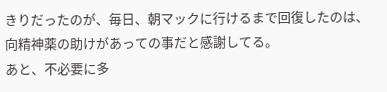きりだったのが、毎日、朝マックに行けるまで回復したのは、向精神薬の助けがあっての事だと感謝してる。
あと、不必要に多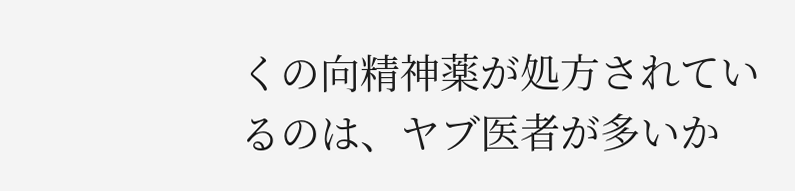くの向精神薬が処方されているのは、ヤブ医者が多いか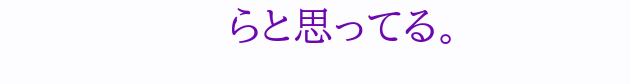らと思ってる。